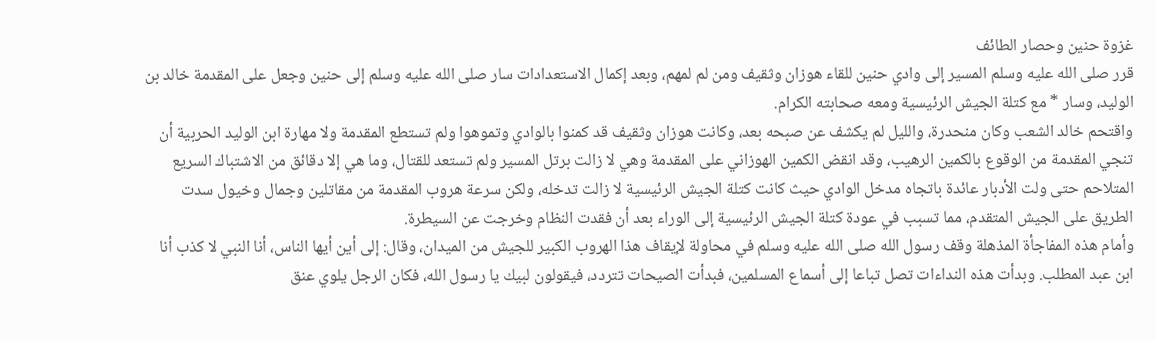غزوة حنين وحصار الطائف
قرر صلى الله عليه وسلم المسير إلى وادي حنين للقاء هوزان وثقيف ومن لم لمهم، وبعد إكمال الاستعدادات سار صلى الله عليه وسلم إلى حنين وجعل على المقدمة خالد بن الوليد، وسار * مع كتلة الجيش الرئيسية ومعه صحابته الكرام.
واقتحم خالد الشعب وكان منحدرة، والليل لم يكشف عن صبحه بعد، وكانت هوزان وثقيف قد كمنوا بالوادي وتموهوا ولم تستطع المقدمة ولا مهارة ابن الوليد الحربية أن تنجي المقدمة من الوقوع بالكمين الرهيب، وقد انقض الكمين الهوزاني على المقدمة وهي لا زالت برتل المسير ولم تستعد للقتال، وما هي إلا دقائق من الاشتباك السريع المتلاحم حتى ولت الأدبار عائدة باتجاه مدخل الوادي حيث كانت كتلة الجيش الرئيسية لا زالت تدخله، ولكن سرعة هروب المقدمة من مقاتلين وجمال وخيول سدت الطريق على الجيش المتقدم، مما تسبب في عودة كتلة الجيش الرئيسية إلى الوراء بعد أن فقدت النظام وخرجت عن السيطرة.
وأمام هذه المفاجأة المذهلة وقف رسول الله صلى الله عليه وسلم في محاولة لإيقاف هذا الهروب الكبير للجيش من الميدان، وقال: إلى أين أيها الناس، أنا النبي لا كذب أنا ابن عبد المطلب. وبدأت هذه النداءات تصل تباعا إلى أسماع المسلمين، فبدأت الصيحات تتردد، فيقولون لبيك يا رسول الله، فكان الرجل يلوي عنق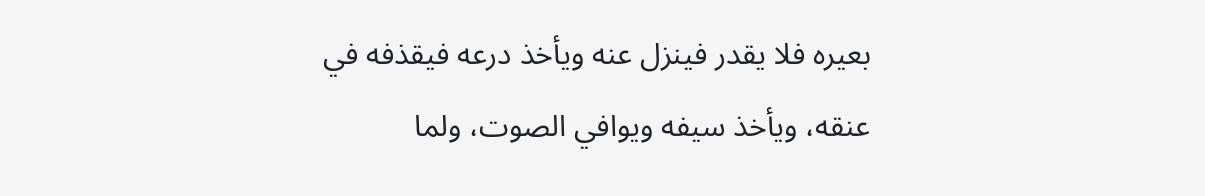بعيره فلا يقدر فينزل عنه ويأخذ درعه فيقذفه في عنقه، ويأخذ سيفه ويوافي الصوت، ولما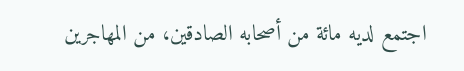اجتمع لديه مائة من أصحابه الصادقين، من المهاجرين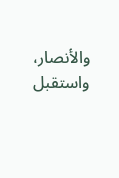والأنصار، واستقبل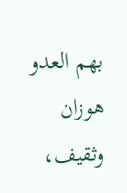بهم العدو هوزان وثقيف،